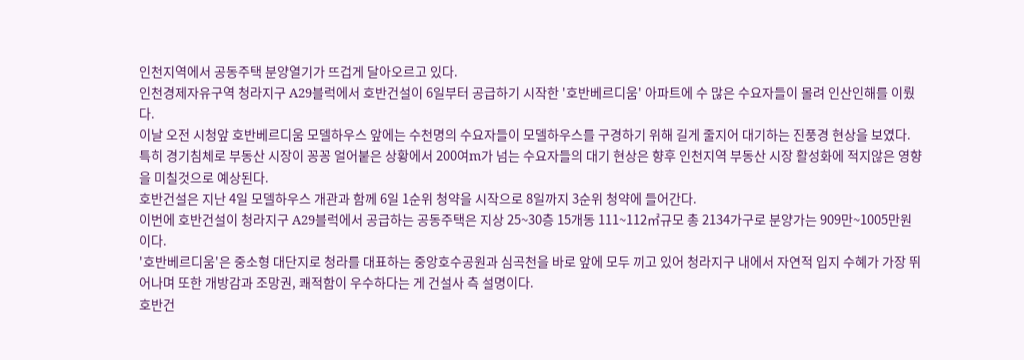인천지역에서 공동주택 분양열기가 뜨겁게 달아오르고 있다.
인천경제자유구역 청라지구 A29블럭에서 호반건설이 6일부터 공급하기 시작한 '호반베르디움' 아파트에 수 많은 수요자들이 몰려 인산인해를 이뤘다.
이날 오전 시청앞 호반베르디움 모델하우스 앞에는 수천명의 수요자들이 모델하우스를 구경하기 위해 길게 줄지어 대기하는 진풍경 현상을 보였다. 특히 경기침체로 부동산 시장이 꽁꽁 얼어붙은 상황에서 200여m가 넘는 수요자들의 대기 현상은 향후 인천지역 부동산 시장 활성화에 적지않은 영향을 미칠것으로 예상된다.
호반건설은 지난 4일 모델하우스 개관과 함께 6일 1순위 청약을 시작으로 8일까지 3순위 청약에 들어간다.
이번에 호반건설이 청라지구 A29블럭에서 공급하는 공동주택은 지상 25~30층 15개동 111~112㎡규모 총 2134가구로 분양가는 909만~1005만원이다.
'호반베르디움'은 중소형 대단지로 청라를 대표하는 중앙호수공원과 심곡천을 바로 앞에 모두 끼고 있어 청라지구 내에서 자연적 입지 수혜가 가장 뛰어나며 또한 개방감과 조망권, 쾌적함이 우수하다는 게 건설사 측 설명이다.
호반건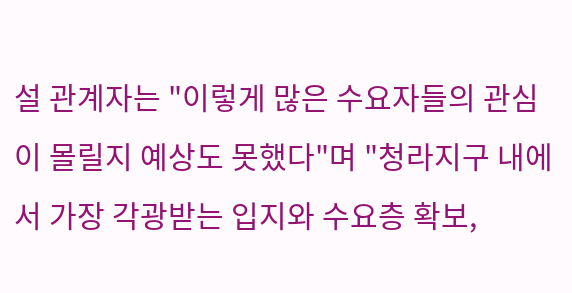설 관계자는 "이렇게 많은 수요자들의 관심이 몰릴지 예상도 못했다"며 "청라지구 내에서 가장 각광받는 입지와 수요층 확보,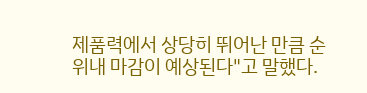제품력에서 상당히 뛰어난 만큼 순위내 마감이 예상된다"고 말했다.